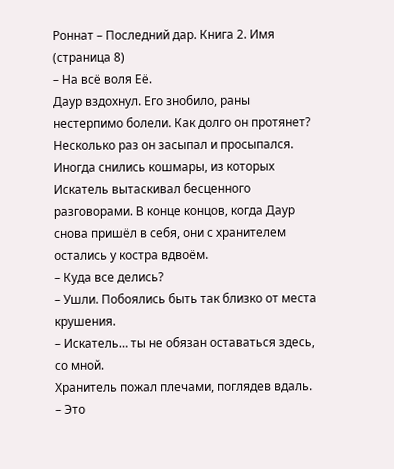Роннат – Последний дар. Книга 2. Имя (страница 8)
– На всё воля Её.
Даур вздохнул. Его знобило, раны нестерпимо болели. Как долго он протянет?
Несколько раз он засыпал и просыпался. Иногда снились кошмары, из которых Искатель вытаскивал бесценного разговорами. В конце концов, когда Даур снова пришёл в себя, они с хранителем остались у костра вдвоём.
– Куда все делись?
– Ушли. Побоялись быть так близко от места крушения.
– Искатель… ты не обязан оставаться здесь, со мной.
Хранитель пожал плечами, поглядев вдаль.
– Это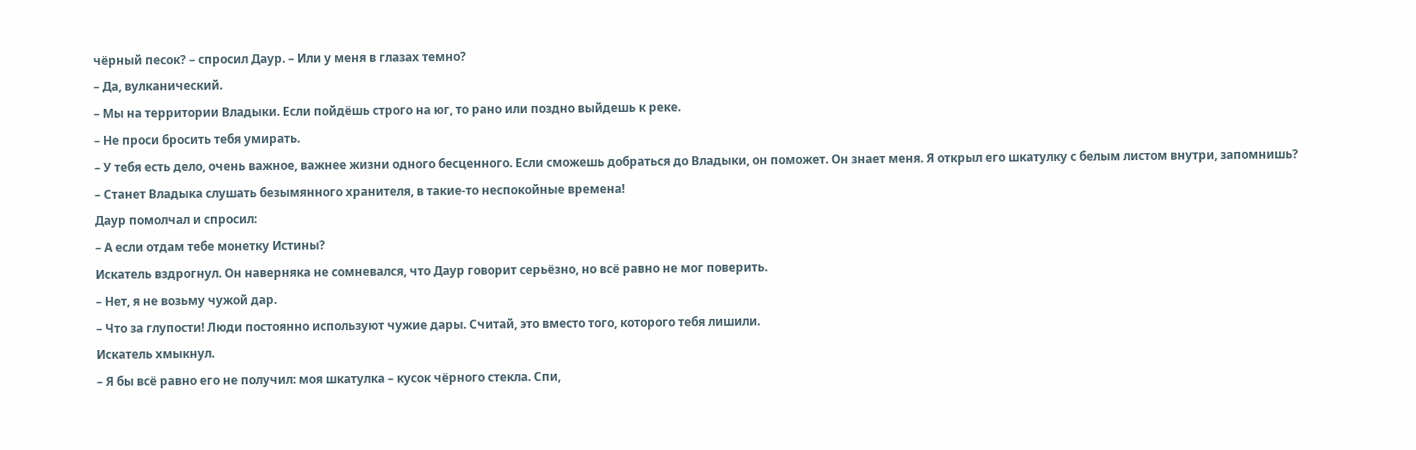чёрный песок? – спросил Даур. – Или у меня в глазах темно?
– Да, вулканический.
– Мы на территории Владыки. Если пойдёшь строго на юг, то рано или поздно выйдешь к реке.
– Не проси бросить тебя умирать.
– У тебя есть дело, очень важное, важнее жизни одного бесценного. Если сможешь добраться до Владыки, он поможет. Он знает меня. Я открыл его шкатулку с белым листом внутри, запомнишь?
– Станет Владыка слушать безымянного хранителя, в такие-то неспокойные времена!
Даур помолчал и спросил:
– А если отдам тебе монетку Истины?
Искатель вздрогнул. Он наверняка не сомневался, что Даур говорит серьёзно, но всё равно не мог поверить.
– Нет, я не возьму чужой дар.
– Что за глупости! Люди постоянно используют чужие дары. Считай, это вместо того, которого тебя лишили.
Искатель хмыкнул.
– Я бы всё равно его не получил: моя шкатулка – кусок чёрного стекла. Спи,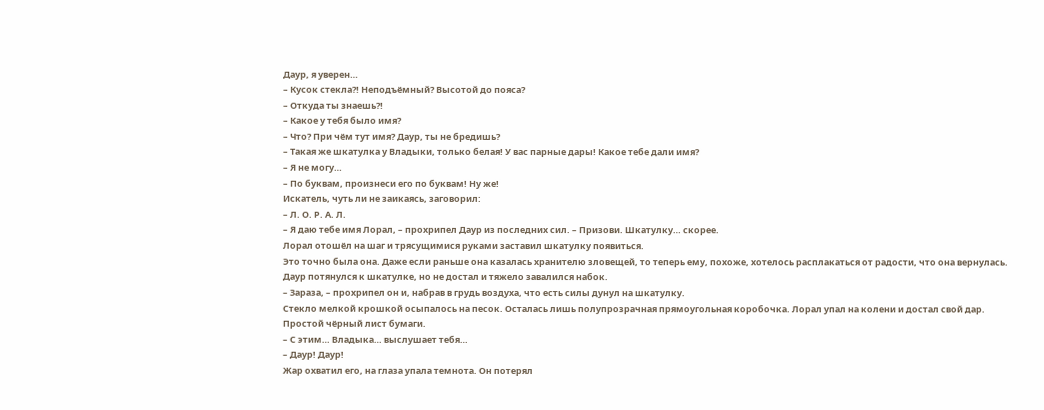Даур, я уверен…
– Кусок стекла?! Неподъёмный? Высотой до пояса?
– Откуда ты знаешь?!
– Какое у тебя было имя?
– Что? При чём тут имя? Даур, ты не бредишь?
– Такая же шкатулка у Владыки, только белая! У вас парные дары! Какое тебе дали имя?
– Я не могу…
– По буквам, произнеси его по буквам! Ну же!
Искатель, чуть ли не заикаясь, заговорил:
– Л. О. Р. А. Л.
– Я даю тебе имя Лорал, – прохрипел Даур из последних сил. – Призови. Шкатулку… скорее.
Лорал отошёл на шаг и трясущимися руками заставил шкатулку появиться.
Это точно была она. Даже если раньше она казалась хранителю зловещей, то теперь ему, похоже, хотелось расплакаться от радости, что она вернулась.
Даур потянулся к шкатулке, но не достал и тяжело завалился набок.
– Зараза, – прохрипел он и, набрав в грудь воздуха, что есть силы дунул на шкатулку.
Стекло мелкой крошкой осыпалось на песок. Осталась лишь полупрозрачная прямоугольная коробочка. Лорал упал на колени и достал свой дар.
Простой чёрный лист бумаги.
– С этим… Владыка… выслушает тебя…
– Даур! Даур!
Жар охватил его, на глаза упала темнота. Он потерял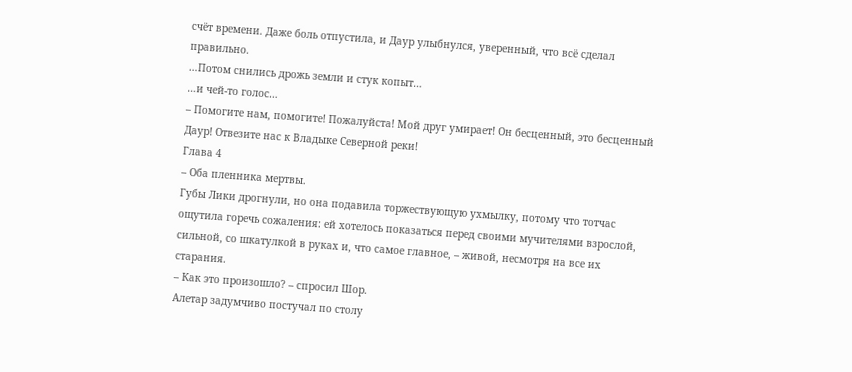счёт времени. Даже боль отпустила, и Даур улыбнулся, уверенный, что всё сделал правильно.
…Потом снились дрожь земли и стук копыт…
…и чей-то голос…
– Помогите нам, помогите! Пожалуйста! Мой друг умирает! Он бесценный, это бесценный Даур! Отвезите нас к Владыке Северной реки!
Глава 4
– Оба пленника мертвы.
Губы Лики дрогнули, но она подавила торжествующую ухмылку, потому что тотчас ощутила горечь сожаления: ей хотелось показаться перед своими мучителями взрослой, сильной, со шкатулкой в руках и, что самое главное, – живой, несмотря на все их старания.
– Как это произошло? – спросил Шор.
Алетар задумчиво постучал по столу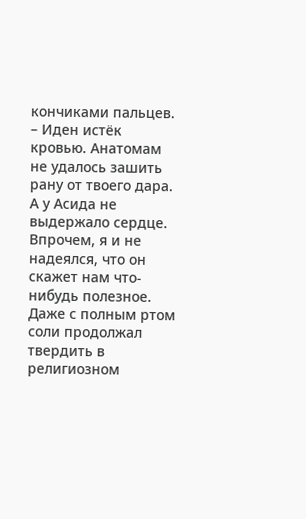кончиками пальцев.
– Иден истёк кровью. Анатомам не удалось зашить рану от твоего дара. А у Асида не выдержало сердце. Впрочем, я и не надеялся, что он скажет нам что-нибудь полезное. Даже с полным ртом соли продолжал твердить в религиозном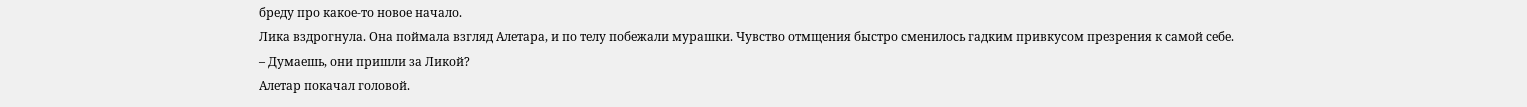бреду про какое-то новое начало.
Лика вздрогнула. Она поймала взгляд Алетара, и по телу побежали мурашки. Чувство отмщения быстро сменилось гадким привкусом презрения к самой себе.
– Думаешь, они пришли за Ликой?
Алетар покачал головой.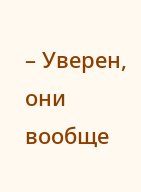– Уверен, они вообще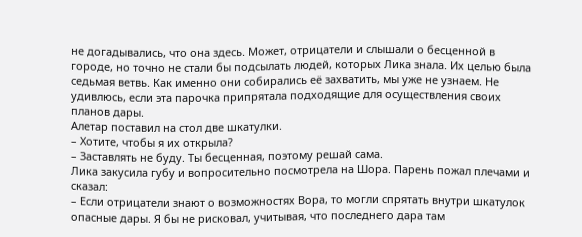не догадывались, что она здесь. Может, отрицатели и слышали о бесценной в городе, но точно не стали бы подсылать людей, которых Лика знала. Их целью была седьмая ветвь. Как именно они собирались её захватить, мы уже не узнаем. Не удивлюсь, если эта парочка припрятала подходящие для осуществления своих планов дары.
Алетар поставил на стол две шкатулки.
– Хотите, чтобы я их открыла?
– Заставлять не буду. Ты бесценная, поэтому решай сама.
Лика закусила губу и вопросительно посмотрела на Шора. Парень пожал плечами и сказал:
– Если отрицатели знают о возможностях Вора, то могли спрятать внутри шкатулок опасные дары. Я бы не рисковал, учитывая, что последнего дара там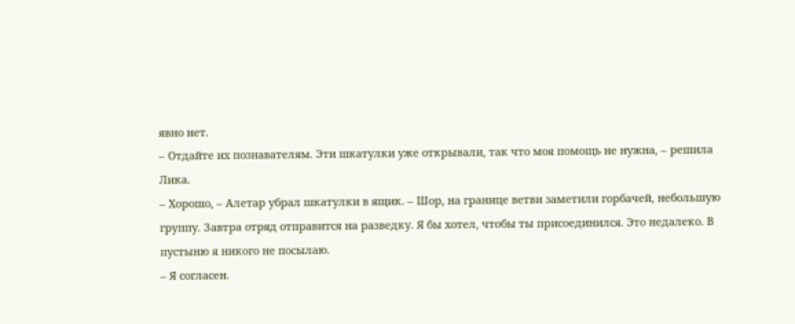явно нет.
– Отдайте их познавателям. Эти шкатулки уже открывали, так что моя помощь не нужна, – решила Лика.
– Хорошо, – Алетар убрал шкатулки в ящик. – Шор, на границе ветви заметили горбачей, небольшую группу. Завтра отряд отправится на разведку. Я бы хотел, чтобы ты присоединился. Это недалеко. В пустыню я никого не посылаю.
– Я согласен.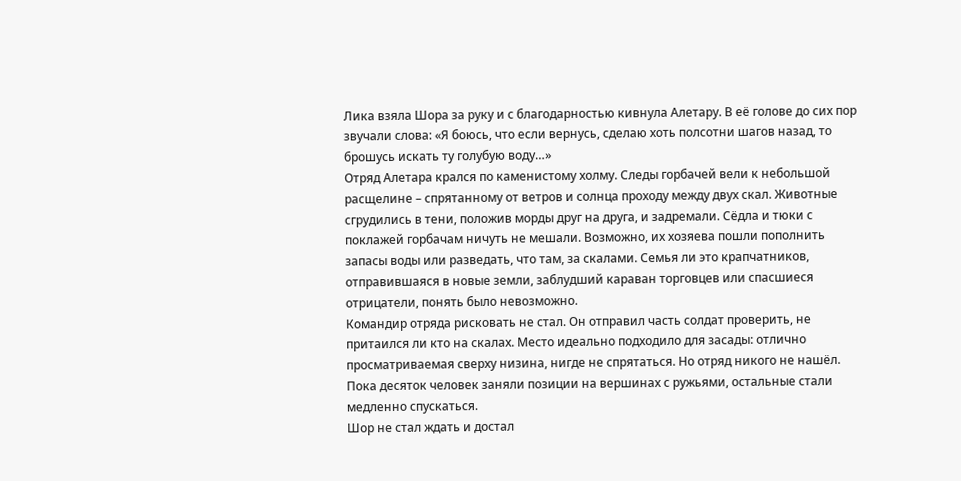Лика взяла Шора за руку и с благодарностью кивнула Алетару. В её голове до сих пор звучали слова: «Я боюсь, что если вернусь, сделаю хоть полсотни шагов назад, то брошусь искать ту голубую воду…»
Отряд Алетара крался по каменистому холму. Следы горбачей вели к небольшой расщелине – спрятанному от ветров и солнца проходу между двух скал. Животные сгрудились в тени, положив морды друг на друга, и задремали. Сёдла и тюки с поклажей горбачам ничуть не мешали. Возможно, их хозяева пошли пополнить запасы воды или разведать, что там, за скалами. Семья ли это крапчатников, отправившаяся в новые земли, заблудший караван торговцев или спасшиеся отрицатели, понять было невозможно.
Командир отряда рисковать не стал. Он отправил часть солдат проверить, не притаился ли кто на скалах. Место идеально подходило для засады: отлично просматриваемая сверху низина, нигде не спрятаться. Но отряд никого не нашёл. Пока десяток человек заняли позиции на вершинах с ружьями, остальные стали медленно спускаться.
Шор не стал ждать и достал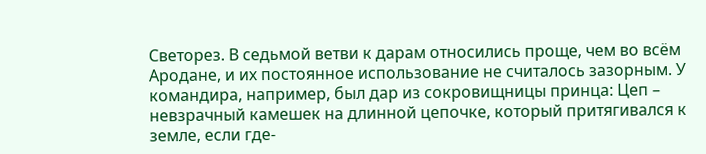Светорез. В седьмой ветви к дарам относились проще, чем во всём Ародане, и их постоянное использование не считалось зазорным. У командира, например, был дар из сокровищницы принца: Цеп – невзрачный камешек на длинной цепочке, который притягивался к земле, если где-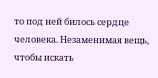то под ней билось сердце человека. Незаменимая вещь, чтобы искать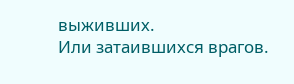выживших.
Или затаившихся врагов.